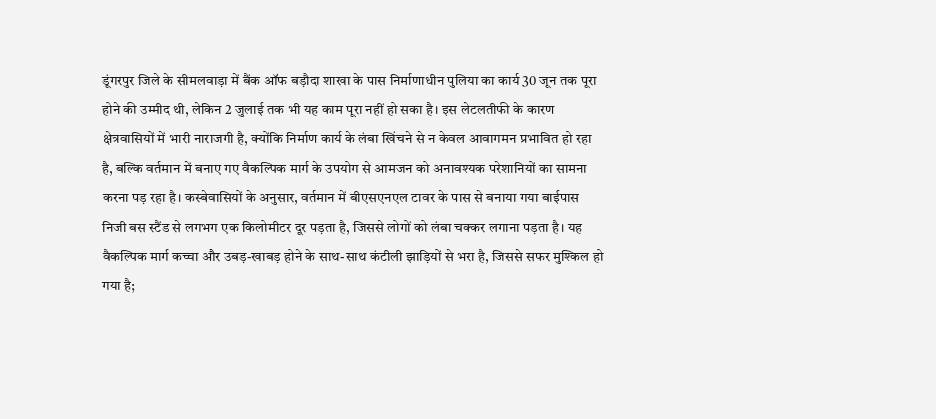डूंगरपुर जिले के सीमलवाड़ा में बैंक ऑफ बड़ौदा शाखा के पास निर्माणाधीन पुलिया का कार्य 30 जून तक पूरा होने की उम्मीद थी, लेकिन 2 जुलाई तक भी यह काम पूरा नहीं हो सका है। इस लेटलतीफी के कारण क्षेत्रवासियों में भारी नाराजगी है, क्योंकि निर्माण कार्य के लंबा खिंचने से न केवल आवागमन प्रभावित हो रहा है, बल्कि वर्तमान में बनाए गए वैकल्पिक मार्ग के उपयोग से आमजन को अनावश्यक परेशानियों का सामना करना पड़ रहा है। कस्बेवासियों के अनुसार, वर्तमान में बीएसएनएल टावर के पास से बनाया गया बाईपास निजी बस स्टैंड से लगभग एक किलोमीटर दूर पड़ता है, जिससे लोगों को लंबा चक्कर लगाना पड़ता है। यह वैकल्पिक मार्ग कच्चा और उबड़-खाबड़ होने के साथ-साथ कंटीली झाड़ियों से भरा है, जिससे सफर मुश्किल हो गया है;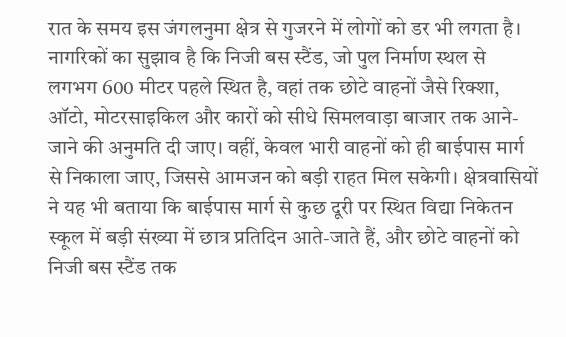रात के समय इस जंगलनुमा क्षेत्र से गुजरने में लोगों को डर भी लगता है। नागरिकों का सुझाव है कि निजी बस स्टैंड, जो पुल निर्माण स्थल से लगभग 600 मीटर पहले स्थित है, वहां तक छोटे वाहनों जैसे रिक्शा, ऑटो, मोटरसाइकिल और कारों को सीधे सिमलवाड़ा बाजार तक आने-जाने की अनुमति दी जाए। वहीं, केवल भारी वाहनों को ही बाईपास मार्ग से निकाला जाए, जिससे आमजन को बड़ी राहत मिल सकेगी। क्षेत्रवासियों ने यह भी बताया कि बाईपास मार्ग से कुछ दूरी पर स्थित विद्या निकेतन स्कूल में बड़ी संख्या में छात्र प्रतिदिन आते-जाते हैं, और छोटे वाहनों को निजी बस स्टैंड तक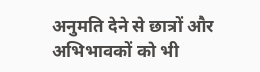अनुमति देने से छात्रों और अभिभावकों को भी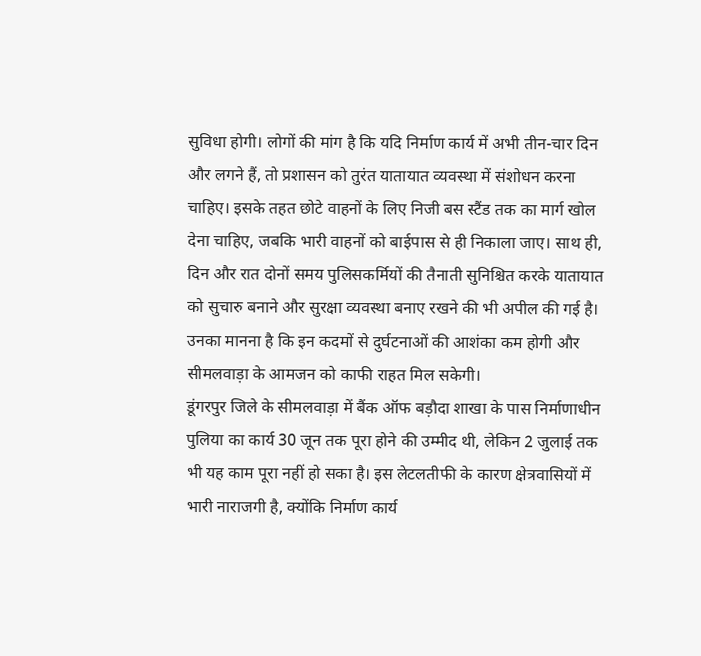सुविधा होगी। लोगों की मांग है कि यदि निर्माण कार्य में अभी तीन-चार दिन और लगने हैं, तो प्रशासन को तुरंत यातायात व्यवस्था में संशोधन करना चाहिए। इसके तहत छोटे वाहनों के लिए निजी बस स्टैंड तक का मार्ग खोल देना चाहिए, जबकि भारी वाहनों को बाईपास से ही निकाला जाए। साथ ही, दिन और रात दोनों समय पुलिसकर्मियों की तैनाती सुनिश्चित करके यातायात को सुचारु बनाने और सुरक्षा व्यवस्था बनाए रखने की भी अपील की गई है। उनका मानना है कि इन कदमों से दुर्घटनाओं की आशंका कम होगी और सीमलवाड़ा के आमजन को काफी राहत मिल सकेगी।
डूंगरपुर जिले के सीमलवाड़ा में बैंक ऑफ बड़ौदा शाखा के पास निर्माणाधीन पुलिया का कार्य 30 जून तक पूरा होने की उम्मीद थी, लेकिन 2 जुलाई तक भी यह काम पूरा नहीं हो सका है। इस लेटलतीफी के कारण क्षेत्रवासियों में भारी नाराजगी है, क्योंकि निर्माण कार्य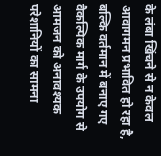के लंबा खिंचने से न केवल आवागमन प्रभावित हो रहा है, बल्कि वर्तमान में बनाए गए वैकल्पिक मार्ग के उपयोग से आमजन को अनावश्यक परेशानियों का सामना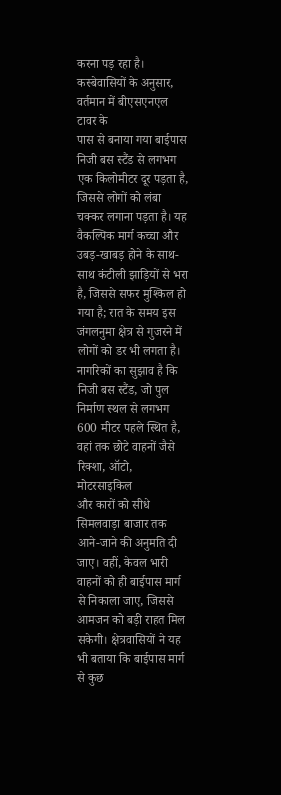करना पड़ रहा है। कस्बेवासियों के अनुसार, वर्तमान में बीएसएनएल टावर के
पास से बनाया गया बाईपास निजी बस स्टैंड से लगभग एक किलोमीटर दूर पड़ता है, जिससे लोगों को लंबा चक्कर लगाना पड़ता है। यह वैकल्पिक मार्ग कच्चा और उबड़-खाबड़ होने के साथ-साथ कंटीली झाड़ियों से भरा है, जिससे सफर मुश्किल हो गया है; रात के समय इस जंगलनुमा क्षेत्र से गुजरने में लोगों को डर भी लगता है। नागरिकों का सुझाव है कि निजी बस स्टैंड, जो पुल निर्माण स्थल से लगभग 600 मीटर पहले स्थित है, वहां तक छोटे वाहनों जैसे रिक्शा, ऑटो, मोटरसाइकिल
और कारों को सीधे सिमलवाड़ा बाजार तक आने-जाने की अनुमति दी जाए। वहीं, केवल भारी वाहनों को ही बाईपास मार्ग से निकाला जाए, जिससे आमजन को बड़ी राहत मिल सकेगी। क्षेत्रवासियों ने यह भी बताया कि बाईपास मार्ग से कुछ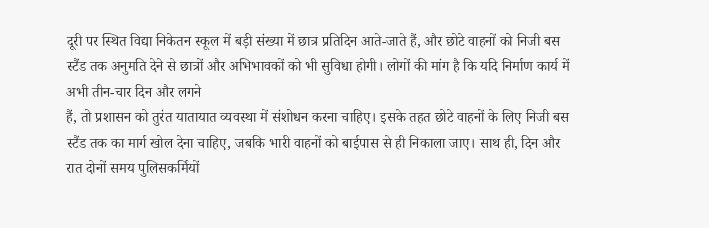दूरी पर स्थित विद्या निकेतन स्कूल में बड़ी संख्या में छात्र प्रतिदिन आते-जाते हैं, और छोटे वाहनों को निजी बस स्टैंड तक अनुमति देने से छात्रों और अभिभावकों को भी सुविधा होगी। लोगों की मांग है कि यदि निर्माण कार्य में अभी तीन-चार दिन और लगने
हैं, तो प्रशासन को तुरंत यातायात व्यवस्था में संशोधन करना चाहिए। इसके तहत छोटे वाहनों के लिए निजी बस स्टैंड तक का मार्ग खोल देना चाहिए, जबकि भारी वाहनों को बाईपास से ही निकाला जाए। साथ ही, दिन और रात दोनों समय पुलिसकर्मियों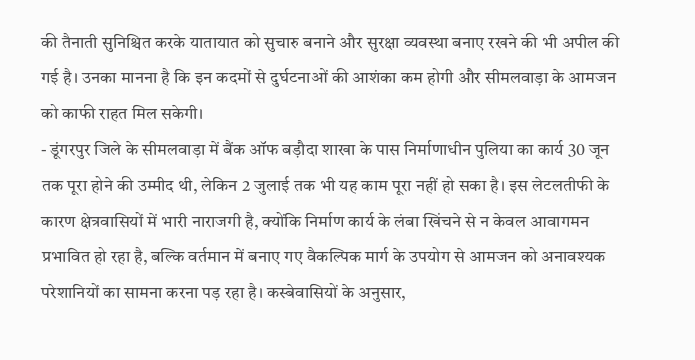की तैनाती सुनिश्चित करके यातायात को सुचारु बनाने और सुरक्षा व्यवस्था बनाए रखने की भी अपील की गई है। उनका मानना है कि इन कदमों से दुर्घटनाओं की आशंका कम होगी और सीमलवाड़ा के आमजन को काफी राहत मिल सकेगी।
- डूंगरपुर जिले के सीमलवाड़ा में बैंक ऑफ बड़ौदा शाखा के पास निर्माणाधीन पुलिया का कार्य 30 जून तक पूरा होने की उम्मीद थी, लेकिन 2 जुलाई तक भी यह काम पूरा नहीं हो सका है। इस लेटलतीफी के कारण क्षेत्रवासियों में भारी नाराजगी है, क्योंकि निर्माण कार्य के लंबा खिंचने से न केवल आवागमन प्रभावित हो रहा है, बल्कि वर्तमान में बनाए गए वैकल्पिक मार्ग के उपयोग से आमजन को अनावश्यक परेशानियों का सामना करना पड़ रहा है। कस्बेवासियों के अनुसार,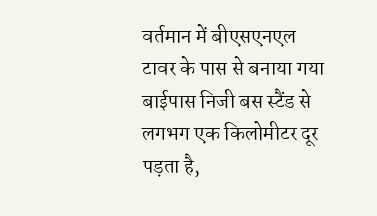वर्तमान में बीएसएनएल टावर के पास से बनाया गया बाईपास निजी बस स्टैंड से लगभग एक किलोमीटर दूर पड़ता है,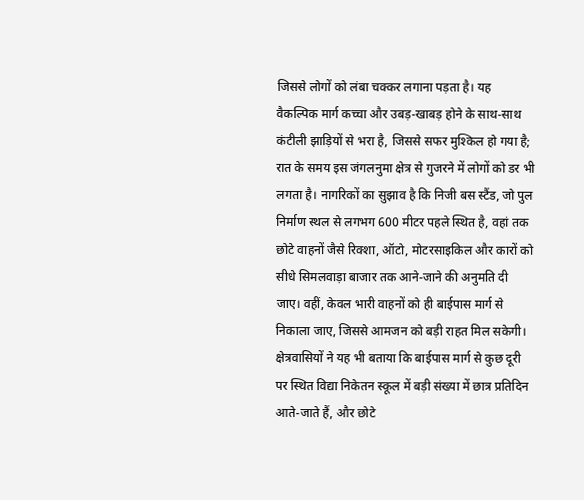जिससे लोगों को लंबा चक्कर लगाना पड़ता है। यह वैकल्पिक मार्ग कच्चा और उबड़-खाबड़ होने के साथ-साथ कंटीली झाड़ियों से भरा है, जिससे सफर मुश्किल हो गया है; रात के समय इस जंगलनुमा क्षेत्र से गुजरने में लोगों को डर भी लगता है। नागरिकों का सुझाव है कि निजी बस स्टैंड, जो पुल निर्माण स्थल से लगभग 600 मीटर पहले स्थित है, वहां तक छोटे वाहनों जैसे रिक्शा, ऑटो, मोटरसाइकिल और कारों को सीधे सिमलवाड़ा बाजार तक आने-जाने की अनुमति दी जाए। वहीं, केवल भारी वाहनों को ही बाईपास मार्ग से निकाला जाए, जिससे आमजन को बड़ी राहत मिल सकेगी। क्षेत्रवासियों ने यह भी बताया कि बाईपास मार्ग से कुछ दूरी पर स्थित विद्या निकेतन स्कूल में बड़ी संख्या में छात्र प्रतिदिन आते-जाते हैं, और छोटे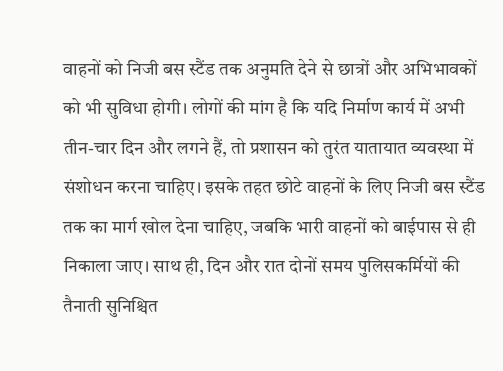वाहनों को निजी बस स्टैंड तक अनुमति देने से छात्रों और अभिभावकों को भी सुविधा होगी। लोगों की मांग है कि यदि निर्माण कार्य में अभी तीन-चार दिन और लगने हैं, तो प्रशासन को तुरंत यातायात व्यवस्था में संशोधन करना चाहिए। इसके तहत छोटे वाहनों के लिए निजी बस स्टैंड तक का मार्ग खोल देना चाहिए, जबकि भारी वाहनों को बाईपास से ही निकाला जाए। साथ ही, दिन और रात दोनों समय पुलिसकर्मियों की तैनाती सुनिश्चित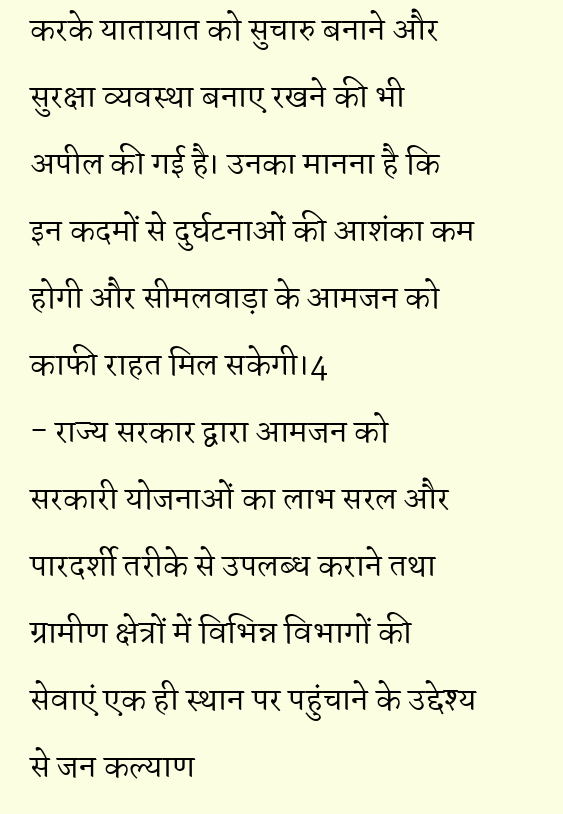करके यातायात को सुचारु बनाने और सुरक्षा व्यवस्था बनाए रखने की भी अपील की गई है। उनका मानना है कि इन कदमों से दुर्घटनाओं की आशंका कम होगी और सीमलवाड़ा के आमजन को काफी राहत मिल सकेगी।4
- राज्य सरकार द्वारा आमजन को सरकारी योजनाओं का लाभ सरल और पारदर्शी तरीके से उपलब्ध कराने तथा ग्रामीण क्षेत्रों में विभिन्न विभागों की सेवाएं एक ही स्थान पर पहुंचाने के उद्देश्य से जन कल्याण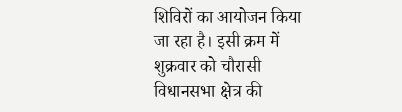शिविरों का आयोजन किया जा रहा है। इसी क्रम में शुक्रवार को चौरासी विधानसभा क्षेत्र की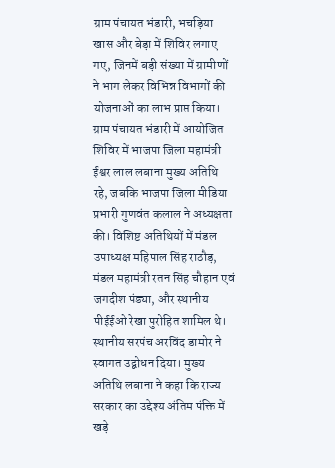ग्राम पंचायत भंडारी, भचड़िया खास और बेड़ा में शिविर लगाए गए, जिनमें बड़ी संख्या में ग्रामीणों ने भाग लेकर विभिन्न विभागों की योजनाओं का लाभ प्राप्त किया। ग्राम पंचायत भंडारी में आयोजित शिविर में भाजपा जिला महामंत्री ईश्वर लाल लबाना मुख्य अतिथि रहे, जबकि भाजपा जिला मीडिया प्रभारी गुणवंत कलाल ने अध्यक्षता की। विशिष्ट अतिथियों में मंडल उपाध्यक्ष महिपाल सिंह राठौड़, मंडल महामंत्री रतन सिंह चौहान एवं जगदीश पंड्या, और स्थानीय पीईईओ रेखा पुरोहित शामिल थे। स्थानीय सरपंच अरविंद डामोर ने स्वागत उद्बोधन दिया। मुख्य अतिथि लबाना ने कहा कि राज्य सरकार का उद्देश्य अंतिम पंक्ति में खड़े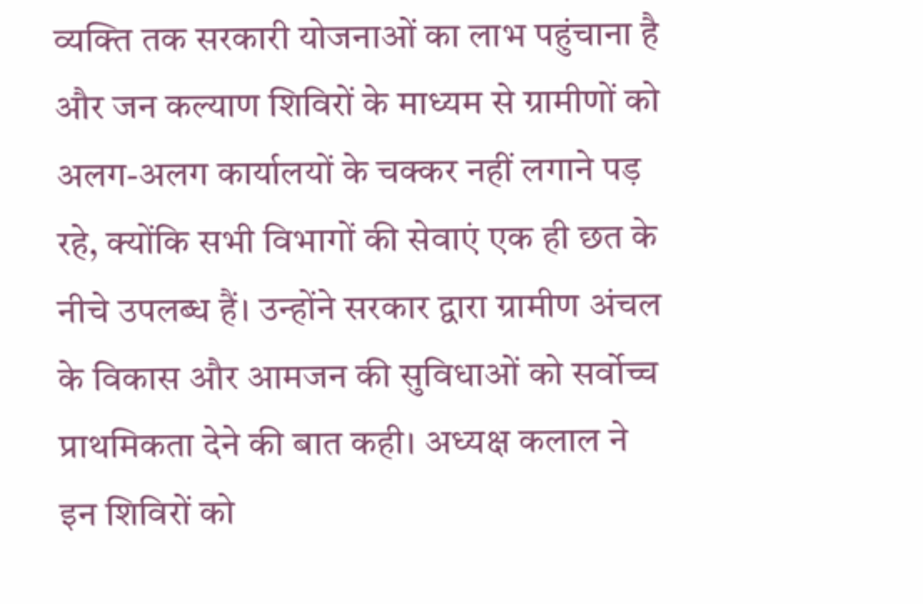व्यक्ति तक सरकारी योजनाओं का लाभ पहुंचाना है और जन कल्याण शिविरों के माध्यम से ग्रामीणों को अलग-अलग कार्यालयों के चक्कर नहीं लगाने पड़ रहे, क्योंकि सभी विभागों की सेवाएं एक ही छत के नीचे उपलब्ध हैं। उन्होंने सरकार द्वारा ग्रामीण अंचल के विकास और आमजन की सुविधाओं को सर्वोच्च प्राथमिकता देने की बात कही। अध्यक्ष कलाल ने इन शिविरों को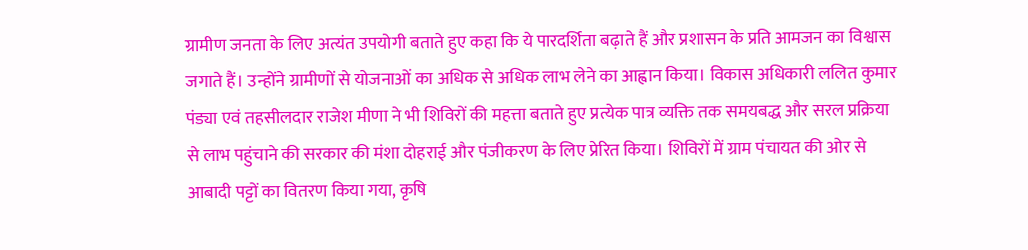ग्रामीण जनता के लिए अत्यंत उपयोगी बताते हुए कहा कि ये पारदर्शिता बढ़ाते हैं और प्रशासन के प्रति आमजन का विश्वास जगाते हैं। उन्होंने ग्रामीणों से योजनाओं का अधिक से अधिक लाभ लेने का आह्वान किया। विकास अधिकारी ललित कुमार पंड्या एवं तहसीलदार राजेश मीणा ने भी शिविरों की महत्ता बताते हुए प्रत्येक पात्र व्यक्ति तक समयबद्ध और सरल प्रक्रिया से लाभ पहुंचाने की सरकार की मंशा दोहराई और पंजीकरण के लिए प्रेरित किया। शिविरों में ग्राम पंचायत की ओर से आबादी पट्टों का वितरण किया गया, कृषि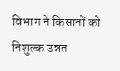विभाग ने किसानों को निशुल्क उन्नत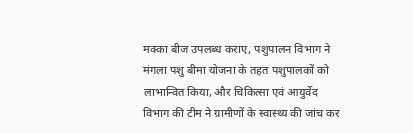मक्का बीज उपलब्ध कराए, पशुपालन विभाग ने मंगला पशु बीमा योजना के तहत पशुपालकों को लाभान्वित किया, और चिकित्सा एवं आयुर्वेद विभाग की टीम ने ग्रामीणों के स्वास्थ्य की जांच कर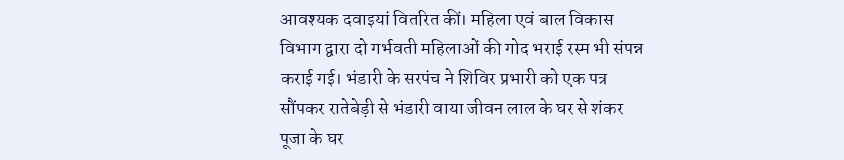आवश्यक दवाइयां वितरित कीं। महिला एवं बाल विकास विभाग द्वारा दो गर्भवती महिलाओं की गोद भराई रस्म भी संपन्न कराई गई। भंडारी के सरपंच ने शिविर प्रभारी को एक पत्र सौंपकर रातेबेड़ी से भंडारी वाया जीवन लाल के घर से शंकर पूजा के घर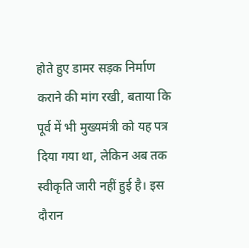होते हुए डामर सड़क निर्माण कराने की मांग रखी, बताया कि पूर्व में भी मुख्यमंत्री को यह पत्र दिया गया था, लेकिन अब तक स्वीकृति जारी नहीं हुई है। इस दौरान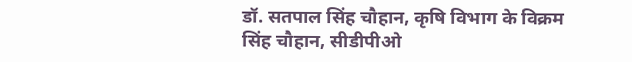डॉ. सतपाल सिंह चौहान, कृषि विभाग के विक्रम सिंह चौहान, सीडीपीओ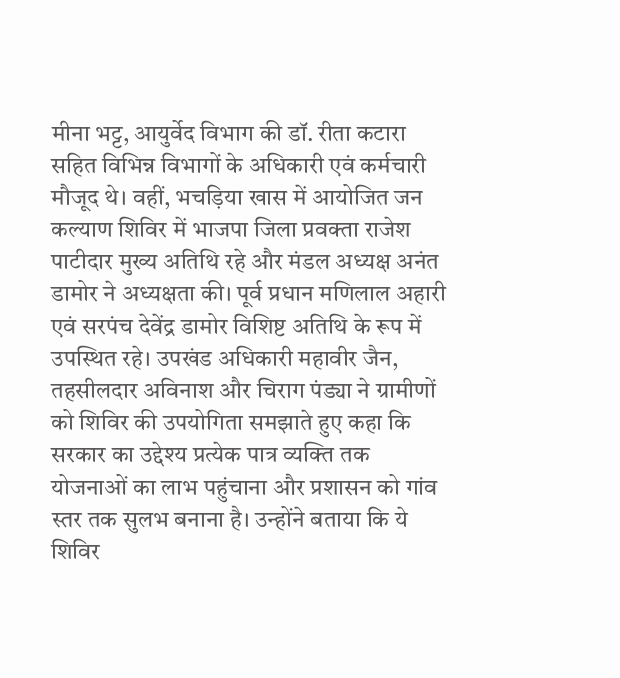मीना भट्ट, आयुर्वेद विभाग की डॉ. रीता कटारा सहित विभिन्न विभागों के अधिकारी एवं कर्मचारी मौजूद थे। वहीं, भचड़िया खास में आयोजित जन कल्याण शिविर में भाजपा जिला प्रवक्ता राजेश पाटीदार मुख्य अतिथि रहे और मंडल अध्यक्ष अनंत डामोर ने अध्यक्षता की। पूर्व प्रधान मणिलाल अहारी एवं सरपंच देवेंद्र डामोर विशिष्ट अतिथि के रूप में उपस्थित रहे। उपखंड अधिकारी महावीर जैन, तहसीलदार अविनाश और चिराग पंड्या ने ग्रामीणों को शिविर की उपयोगिता समझाते हुए कहा कि सरकार का उद्देश्य प्रत्येक पात्र व्यक्ति तक योजनाओं का लाभ पहुंचाना और प्रशासन को गांव स्तर तक सुलभ बनाना है। उन्होंने बताया कि ये शिविर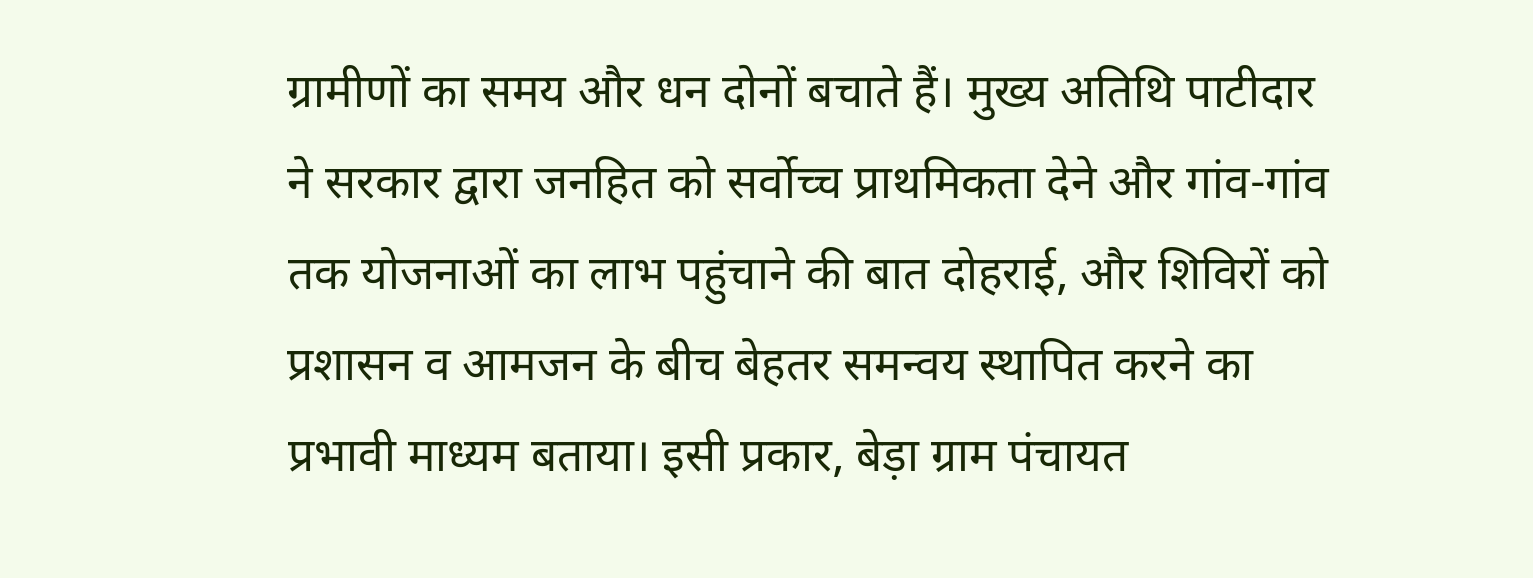ग्रामीणों का समय और धन दोनों बचाते हैं। मुख्य अतिथि पाटीदार ने सरकार द्वारा जनहित को सर्वोच्च प्राथमिकता देने और गांव-गांव तक योजनाओं का लाभ पहुंचाने की बात दोहराई, और शिविरों को प्रशासन व आमजन के बीच बेहतर समन्वय स्थापित करने का प्रभावी माध्यम बताया। इसी प्रकार, बेड़ा ग्राम पंचायत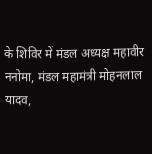के शिविर में मंडल अध्यक्ष महावीर ननोमा, मंडल महामंत्री मोहनलाल यादव,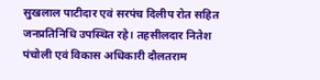सुखलाल पाटीदार एवं सरपंच दिलीप रोत सहित जनप्रतिनिधि उपस्थित रहे। तहसीलदार नितेश पंचोली एवं विकास अधिकारी दौलतराम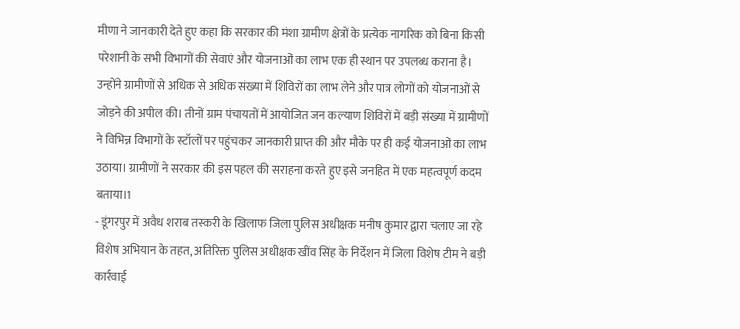मीणा ने जानकारी देते हुए कहा कि सरकार की मंशा ग्रामीण क्षेत्रों के प्रत्येक नागरिक को बिना किसी परेशानी के सभी विभागों की सेवाएं और योजनाओं का लाभ एक ही स्थान पर उपलब्ध कराना है। उन्होंने ग्रामीणों से अधिक से अधिक संख्या में शिविरों का लाभ लेने और पात्र लोगों को योजनाओं से जोड़ने की अपील की। तीनों ग्राम पंचायतों में आयोजित जन कल्याण शिविरों में बड़ी संख्या में ग्रामीणों ने विभिन्न विभागों के स्टॉलों पर पहुंचकर जानकारी प्राप्त की और मौके पर ही कई योजनाओं का लाभ उठाया। ग्रामीणों ने सरकार की इस पहल की सराहना करते हुए इसे जनहित में एक महत्वपूर्ण कदम बताया।1
- डूंगरपुर में अवैध शराब तस्करी के खिलाफ जिला पुलिस अधीक्षक मनीष कुमार द्वारा चलाए जा रहे विशेष अभियान के तहत, अतिरिक्त पुलिस अधीक्षक खींव सिंह के निर्देशन में जिला विशेष टीम ने बड़ी कार्रवाई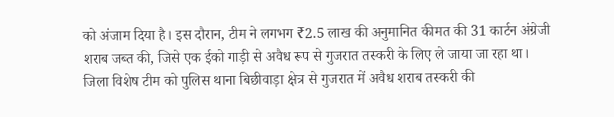को अंजाम दिया है। इस दौरान, टीम ने लगभग ₹2.5 लाख की अनुमानित कीमत की 31 कार्टन अंग्रेजी शराब जब्त की, जिसे एक ईको गाड़ी से अवैध रूप से गुजरात तस्करी के लिए ले जाया जा रहा था। जिला विशेष टीम को पुलिस थाना बिछीवाड़ा क्षेत्र से गुजरात में अवैध शराब तस्करी की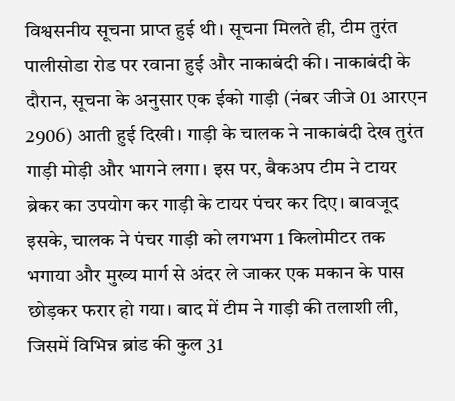विश्वसनीय सूचना प्राप्त हुई थी। सूचना मिलते ही, टीम तुरंत पालीसोडा रोड पर रवाना हुई और नाकाबंदी की। नाकाबंदी के दौरान, सूचना के अनुसार एक ईको गाड़ी (नंबर जीजे 01 आरएन 2906) आती हुई दिखी। गाड़ी के चालक ने नाकाबंदी देख तुरंत गाड़ी मोड़ी और भागने लगा। इस पर, बैकअप टीम ने टायर ब्रेकर का उपयोग कर गाड़ी के टायर पंचर कर दिए। बावजूद इसके, चालक ने पंचर गाड़ी को लगभग 1 किलोमीटर तक भगाया और मुख्य मार्ग से अंदर ले जाकर एक मकान के पास छोड़कर फरार हो गया। बाद में टीम ने गाड़ी की तलाशी ली, जिसमें विभिन्न ब्रांड की कुल 31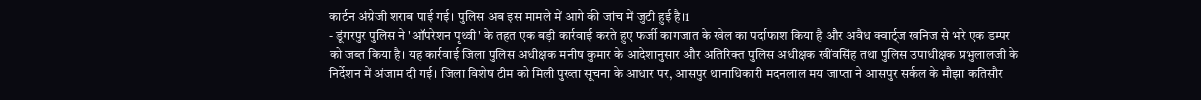कार्टन अंग्रेजी शराब पाई गई। पुलिस अब इस मामले में आगे की जांच में जुटी हुई है।1
- डूंगरपुर पुलिस ने 'ऑपरेशन पृथ्वी' के तहत एक बड़ी कार्रवाई करते हुए फर्जी कागजात के खेल का पर्दाफाश किया है और अवैध क्वार्ट्ज खनिज से भरे एक डम्पर को जब्त किया है। यह कार्रवाई जिला पुलिस अधीक्षक मनीष कुमार के आदेशानुसार और अतिरिक्त पुलिस अधीक्षक खींवसिंह तथा पुलिस उपाधीक्षक प्रभुलालजी के निर्देशन में अंजाम दी गई। जिला विशेष टीम को मिली पुख्ता सूचना के आधार पर, आसपुर थानाधिकारी मदनलाल मय जाप्ता ने आसपुर सर्कल के मौझा कतिसौर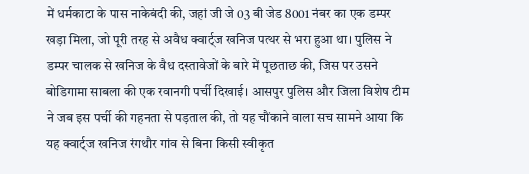में धर्मकाटा के पास नाकेबंदी की, जहां जी जे 03 बी जेड 8001 नंबर का एक डम्पर खड़ा मिला, जो पूरी तरह से अवैध क्वार्ट्ज खनिज पत्थर से भरा हुआ था। पुलिस ने डम्पर चालक से खनिज के वैध दस्तावेजों के बारे में पूछताछ की, जिस पर उसने बोडिगामा साबला की एक रवानगी पर्ची दिखाई। आसपुर पुलिस और जिला विशेष टीम ने जब इस पर्ची की गहनता से पड़ताल की, तो यह चौंकाने वाला सच सामने आया कि यह क्वार्ट्ज खनिज रंगथौर गांव से बिना किसी स्वीकृत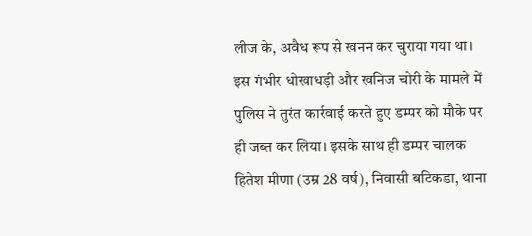लीज के, अवैध रूप से खनन कर चुराया गया था। इस गंभीर धोखाधड़ी और खनिज चोरी के मामले में पुलिस ने तुरंत कार्रवाई करते हुए डम्पर को मौके पर ही जब्त कर लिया। इसके साथ ही डम्पर चालक हितेश मीणा (उम्र 28 वर्ष), निवासी बटिकडा, थाना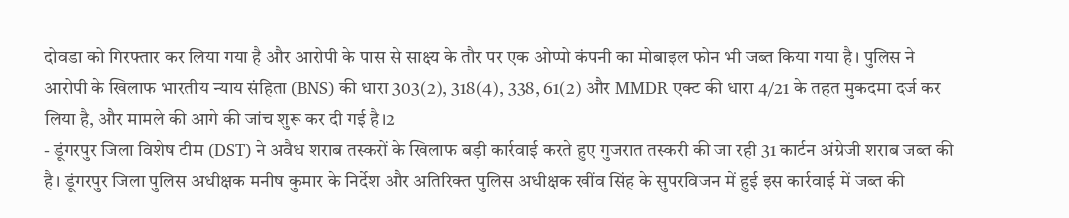दोवडा को गिरफ्तार कर लिया गया है और आरोपी के पास से साक्ष्य के तौर पर एक ओप्पो कंपनी का मोबाइल फोन भी जब्त किया गया है। पुलिस ने आरोपी के खिलाफ भारतीय न्याय संहिता (BNS) की धारा 303(2), 318(4), 338, 61(2) और MMDR एक्ट की धारा 4/21 के तहत मुकदमा दर्ज कर लिया है, और मामले की आगे की जांच शुरू कर दी गई है।2
- डूंगरपुर जिला विशेष टीम (DST) ने अवैध शराब तस्करों के खिलाफ बड़ी कार्रवाई करते हुए गुजरात तस्करी की जा रही 31 कार्टन अंग्रेजी शराब जब्त की है। डूंगरपुर जिला पुलिस अधीक्षक मनीष कुमार के निर्देश और अतिरिक्त पुलिस अधीक्षक खींव सिंह के सुपरविजन में हुई इस कार्रवाई में जब्त की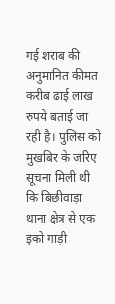गई शराब की अनुमानित कीमत करीब ढाई लाख रुपये बताई जा रही है। पुलिस को मुखबिर के जरिए सूचना मिली थी कि बिछीवाड़ा थाना क्षेत्र से एक इको गाड़ी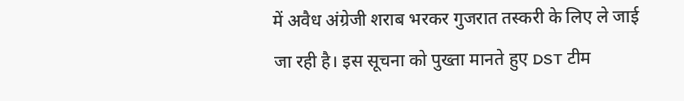में अवैध अंग्रेजी शराब भरकर गुजरात तस्करी के लिए ले जाई जा रही है। इस सूचना को पुख्ता मानते हुए DST टीम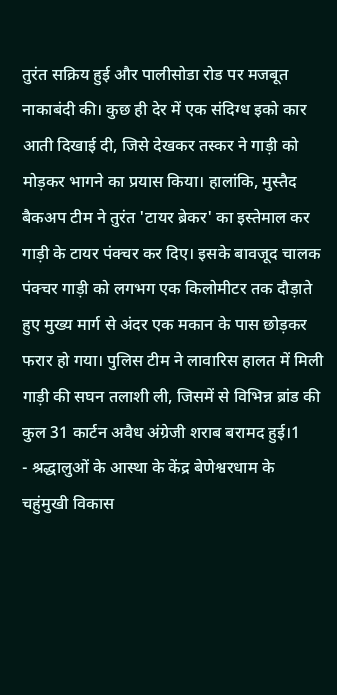तुरंत सक्रिय हुई और पालीसोडा रोड पर मजबूत नाकाबंदी की। कुछ ही देर में एक संदिग्ध इको कार आती दिखाई दी, जिसे देखकर तस्कर ने गाड़ी को मोड़कर भागने का प्रयास किया। हालांकि, मुस्तैद बैकअप टीम ने तुरंत 'टायर ब्रेकर' का इस्तेमाल कर गाड़ी के टायर पंक्चर कर दिए। इसके बावजूद चालक पंक्चर गाड़ी को लगभग एक किलोमीटर तक दौड़ाते हुए मुख्य मार्ग से अंदर एक मकान के पास छोड़कर फरार हो गया। पुलिस टीम ने लावारिस हालत में मिली गाड़ी की सघन तलाशी ली, जिसमें से विभिन्न ब्रांड की कुल 31 कार्टन अवैध अंग्रेजी शराब बरामद हुई।1
- श्रद्धालुओं के आस्था के केंद्र बेणेश्वरधाम के चहुंमुखी विकास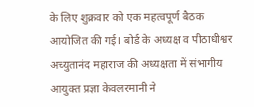के लिए शुक्रवार को एक महत्वपूर्ण बैठक आयोजित की गई। बोर्ड के अध्यक्ष व पीठाधीश्वर अच्युतानंद महाराज की अध्यक्षता में संभागीय आयुक्त प्रज्ञा केवलरमानी ने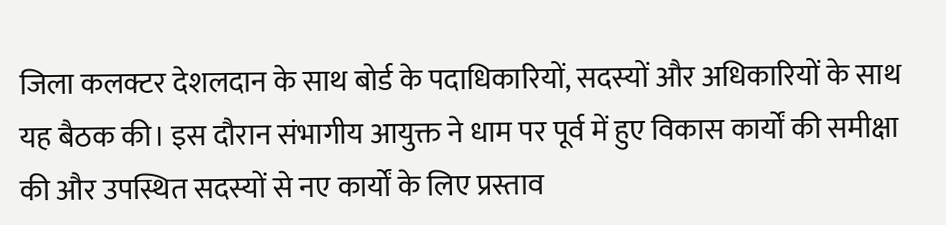जिला कलक्टर देशलदान के साथ बोर्ड के पदाधिकारियों, सदस्यों और अधिकारियों के साथ यह बैठक की। इस दौरान संभागीय आयुक्त ने धाम पर पूर्व में हुए विकास कार्यों की समीक्षा की और उपस्थित सदस्यों से नए कार्यों के लिए प्रस्ताव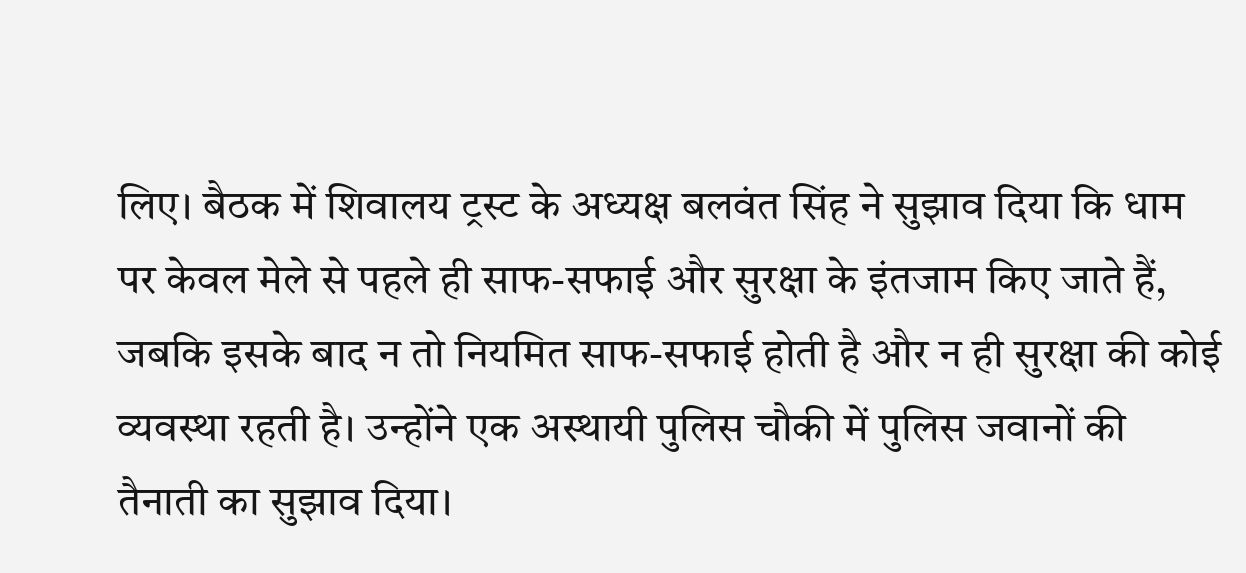लिए। बैठक में शिवालय ट्रस्ट के अध्यक्ष बलवंत सिंह ने सुझाव दिया कि धाम पर केवल मेले से पहले ही साफ-सफाई और सुरक्षा के इंतजाम किए जाते हैं, जबकि इसके बाद न तो नियमित साफ-सफाई होती है और न ही सुरक्षा की कोई व्यवस्था रहती है। उन्होंने एक अस्थायी पुलिस चौकी में पुलिस जवानों की तैनाती का सुझाव दिया।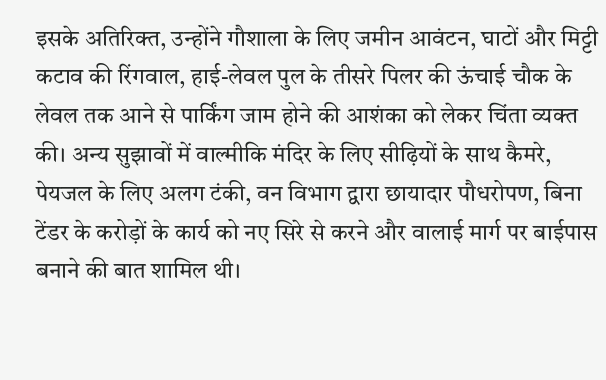इसके अतिरिक्त, उन्होंने गौशाला के लिए जमीन आवंटन, घाटों और मिट्टी कटाव की रिंगवाल, हाई-लेवल पुल के तीसरे पिलर की ऊंचाई चौक के लेवल तक आने से पार्किंग जाम होने की आशंका को लेकर चिंता व्यक्त की। अन्य सुझावों में वाल्मीकि मंदिर के लिए सीढ़ियों के साथ कैमरे, पेयजल के लिए अलग टंकी, वन विभाग द्वारा छायादार पौधरोपण, बिना टेंडर के करोड़ों के कार्य को नए सिरे से करने और वालाई मार्ग पर बाईपास बनाने की बात शामिल थी।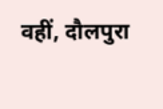वहीं, दौलपुरा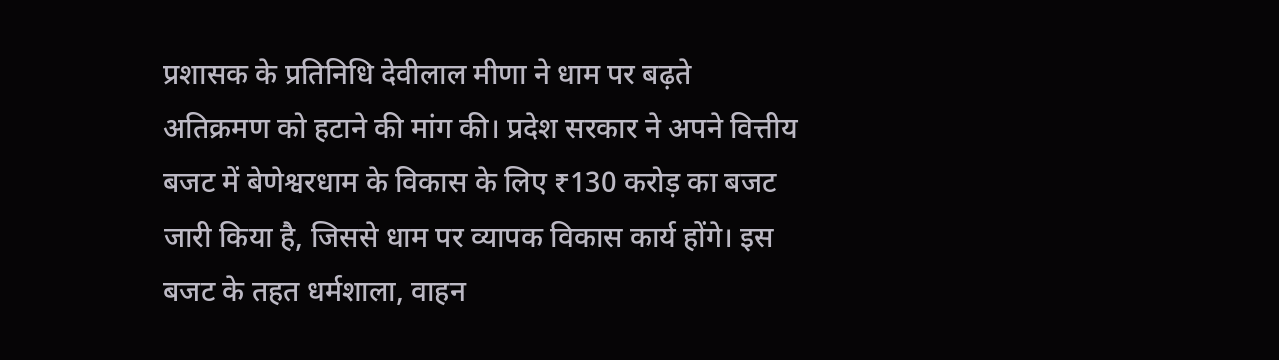प्रशासक के प्रतिनिधि देवीलाल मीणा ने धाम पर बढ़ते अतिक्रमण को हटाने की मांग की। प्रदेश सरकार ने अपने वित्तीय बजट में बेणेश्वरधाम के विकास के लिए ₹130 करोड़ का बजट जारी किया है, जिससे धाम पर व्यापक विकास कार्य होंगे। इस बजट के तहत धर्मशाला, वाहन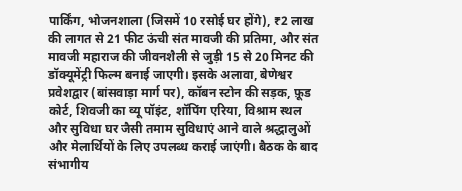पार्किंग, भोजनशाला (जिसमें 10 रसोई घर होंगे), ₹2 लाख की लागत से 21 फीट ऊंची संत मावजी की प्रतिमा, और संत मावजी महाराज की जीवनशैली से जुड़ी 15 से 20 मिनट की डॉक्यूमेंट्री फिल्म बनाई जाएगी। इसके अलावा, बेणेश्वर प्रवेशद्वार (बांसवाड़ा मार्ग पर), कॉबन स्टोन की सड़क, फ़ूड कोर्ट, शिवजी का व्यू पॉइंट, शॉपिंग एरिया, विश्राम स्थल और सुविधा घर जैसी तमाम सुविधाएं आने वाले श्रद्धालुओं और मेलार्थियों के लिए उपलब्ध कराई जाएंगी। बैठक के बाद संभागीय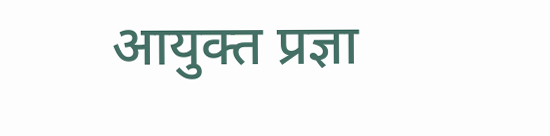आयुक्त प्रज्ञा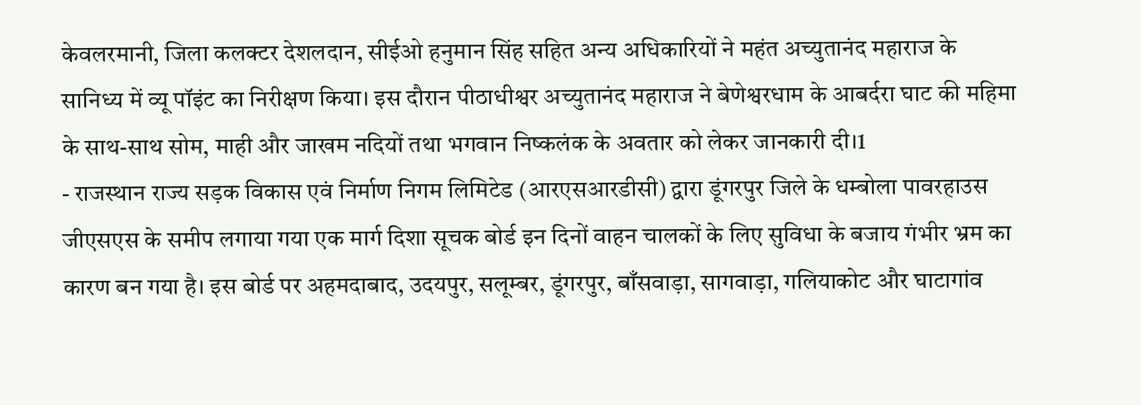केवलरमानी, जिला कलक्टर देशलदान, सीईओ हनुमान सिंह सहित अन्य अधिकारियों ने महंत अच्युतानंद महाराज के सानिध्य में व्यू पॉइंट का निरीक्षण किया। इस दौरान पीठाधीश्वर अच्युतानंद महाराज ने बेणेश्वरधाम के आबर्दरा घाट की महिमा के साथ-साथ सोम, माही और जाखम नदियों तथा भगवान निष्कलंक के अवतार को लेकर जानकारी दी।1
- राजस्थान राज्य सड़क विकास एवं निर्माण निगम लिमिटेड (आरएसआरडीसी) द्वारा डूंगरपुर जिले के धम्बोला पावरहाउस जीएसएस के समीप लगाया गया एक मार्ग दिशा सूचक बोर्ड इन दिनों वाहन चालकों के लिए सुविधा के बजाय गंभीर भ्रम का कारण बन गया है। इस बोर्ड पर अहमदाबाद, उदयपुर, सलूम्बर, डूंगरपुर, बाँसवाड़ा, सागवाड़ा, गलियाकोट और घाटागांव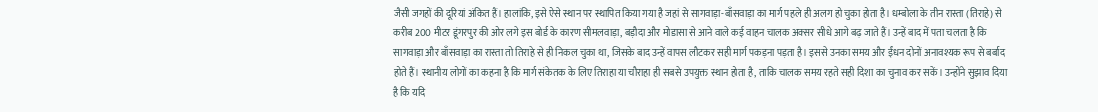जैसी जगहों की दूरियां अंकित हैं। हालांकि, इसे ऐसे स्थान पर स्थापित किया गया है जहां से सागवाड़ा-बाँसवाड़ा का मार्ग पहले ही अलग हो चुका होता है। धम्बोला के तीन रास्ता (तिराहे) से करीब 200 मीटर डूंगरपुर की ओर लगे इस बोर्ड के कारण सीमलवाड़ा, बड़ौदा और मोडासा से आने वाले कई वाहन चालक अक्सर सीधे आगे बढ़ जाते हैं। उन्हें बाद में पता चलता है कि सागवाड़ा और बाँसवाड़ा का रास्ता तो तिराहे से ही निकल चुका था, जिसके बाद उन्हें वापस लौटकर सही मार्ग पकड़ना पड़ता है। इससे उनका समय और ईंधन दोनों अनावश्यक रूप से बर्बाद होते हैं। स्थानीय लोगों का कहना है कि मार्ग संकेतक के लिए तिराहा या चौराहा ही सबसे उपयुक्त स्थान होता है, ताकि चालक समय रहते सही दिशा का चुनाव कर सकें। उन्होंने सुझाव दिया है कि यदि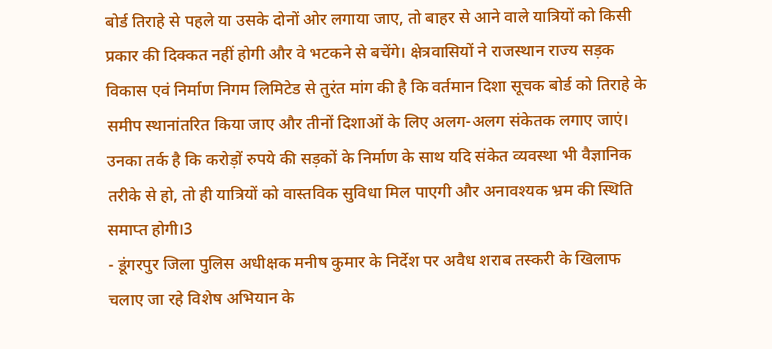बोर्ड तिराहे से पहले या उसके दोनों ओर लगाया जाए, तो बाहर से आने वाले यात्रियों को किसी प्रकार की दिक्कत नहीं होगी और वे भटकने से बचेंगे। क्षेत्रवासियों ने राजस्थान राज्य सड़क विकास एवं निर्माण निगम लिमिटेड से तुरंत मांग की है कि वर्तमान दिशा सूचक बोर्ड को तिराहे के समीप स्थानांतरित किया जाए और तीनों दिशाओं के लिए अलग-अलग संकेतक लगाए जाएं। उनका तर्क है कि करोड़ों रुपये की सड़कों के निर्माण के साथ यदि संकेत व्यवस्था भी वैज्ञानिक तरीके से हो, तो ही यात्रियों को वास्तविक सुविधा मिल पाएगी और अनावश्यक भ्रम की स्थिति समाप्त होगी।3
- डूंगरपुर जिला पुलिस अधीक्षक मनीष कुमार के निर्देश पर अवैध शराब तस्करी के खिलाफ चलाए जा रहे विशेष अभियान के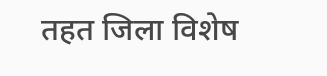तहत जिला विशेष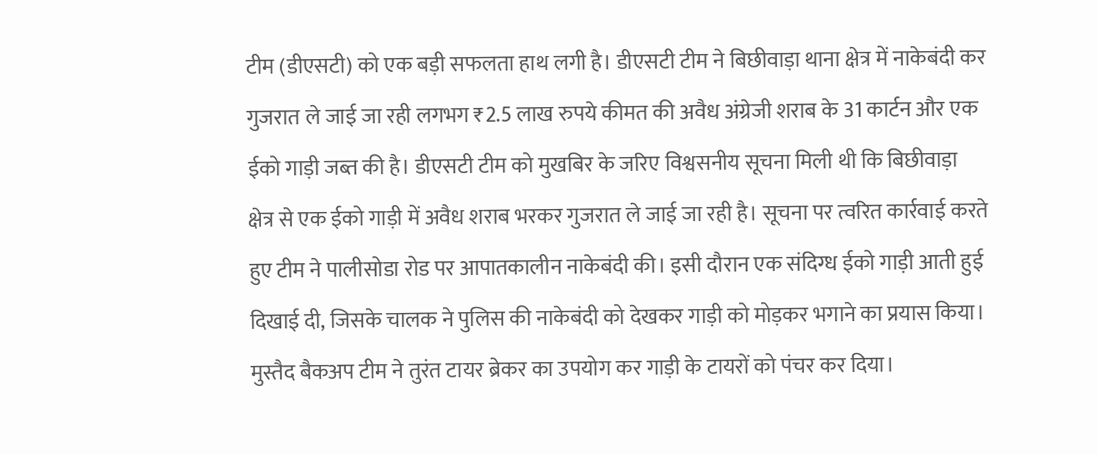टीम (डीएसटी) को एक बड़ी सफलता हाथ लगी है। डीएसटी टीम ने बिछीवाड़ा थाना क्षेत्र में नाकेबंदी कर गुजरात ले जाई जा रही लगभग ₹2.5 लाख रुपये कीमत की अवैध अंग्रेजी शराब के 31 कार्टन और एक ईको गाड़ी जब्त की है। डीएसटी टीम को मुखबिर के जरिए विश्वसनीय सूचना मिली थी कि बिछीवाड़ा क्षेत्र से एक ईको गाड़ी में अवैध शराब भरकर गुजरात ले जाई जा रही है। सूचना पर त्वरित कार्रवाई करते हुए टीम ने पालीसोडा रोड पर आपातकालीन नाकेबंदी की। इसी दौरान एक संदिग्ध ईको गाड़ी आती हुई दिखाई दी, जिसके चालक ने पुलिस की नाकेबंदी को देखकर गाड़ी को मोड़कर भगाने का प्रयास किया। मुस्तैद बैकअप टीम ने तुरंत टायर ब्रेकर का उपयोग कर गाड़ी के टायरों को पंचर कर दिया।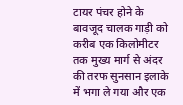टायर पंचर होने के बावजूद चालक गाड़ी को करीब एक किलोमीटर तक मुख्य मार्ग से अंदर की तरफ सुनसान इलाके में भगा ले गया और एक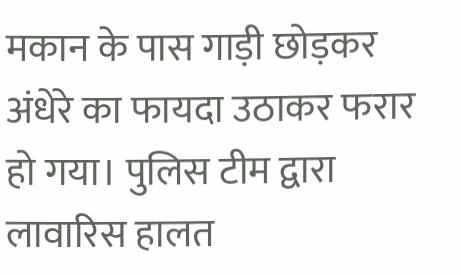मकान के पास गाड़ी छोड़कर अंधेरे का फायदा उठाकर फरार हो गया। पुलिस टीम द्वारा लावारिस हालत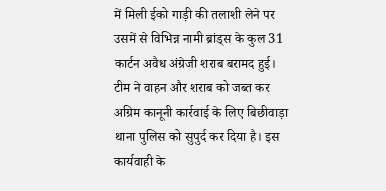में मिली ईको गाड़ी की तलाशी लेने पर उसमें से विभिन्न नामी ब्रांड्स के कुल 31 कार्टन अवैध अंग्रेजी शराब बरामद हुई। टीम ने वाहन और शराब को जब्त कर अग्रिम कानूनी कार्रवाई के लिए बिछीवाड़ा थाना पुलिस को सुपुर्द कर दिया है। इस कार्यवाही के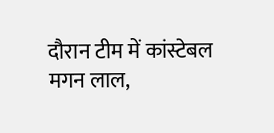दौरान टीम में कांस्टेबल मगन लाल,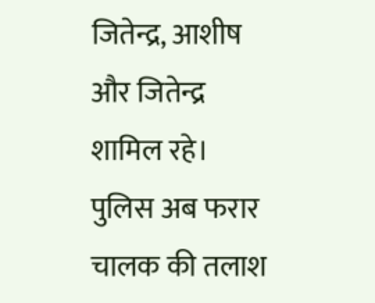जितेन्द्र, आशीष और जितेन्द्र शामिल रहे। पुलिस अब फरार चालक की तलाश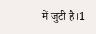में जुटी है।1